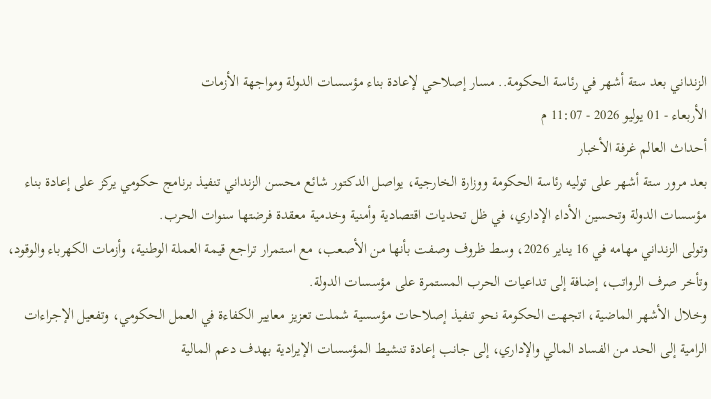الزنداني بعد ستة أشهر في رئاسة الحكومة.. مسار إصلاحي لإعادة بناء مؤسسات الدولة ومواجهة الأزمات
الأربعاء - 01 يوليو 2026 - 11:07 م
أحداث العالم غرفة الأخبار
بعد مرور ستة أشهر على توليه رئاسة الحكومة ووزارة الخارجية، يواصل الدكتور شائع محسن الزنداني تنفيذ برنامج حكومي يركز على إعادة بناء مؤسسات الدولة وتحسين الأداء الإداري، في ظل تحديات اقتصادية وأمنية وخدمية معقدة فرضتها سنوات الحرب.
وتولى الزنداني مهامه في 16 يناير 2026، وسط ظروف وصفت بأنها من الأصعب، مع استمرار تراجع قيمة العملة الوطنية، وأزمات الكهرباء والوقود، وتأخر صرف الرواتب، إضافة إلى تداعيات الحرب المستمرة على مؤسسات الدولة.
وخلال الأشهر الماضية، اتجهت الحكومة نحو تنفيذ إصلاحات مؤسسية شملت تعزيز معايير الكفاءة في العمل الحكومي، وتفعيل الإجراءات الرامية إلى الحد من الفساد المالي والإداري، إلى جانب إعادة تنشيط المؤسسات الإيرادية بهدف دعم المالية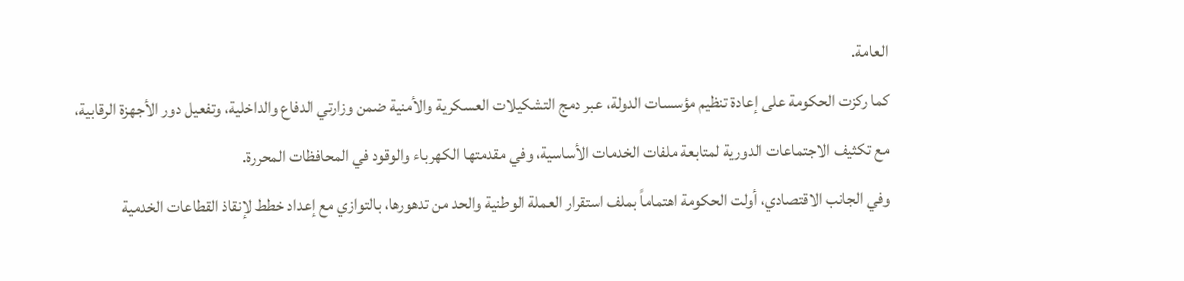العامة.
كما ركزت الحكومة على إعادة تنظيم مؤسسات الدولة، عبر دمج التشكيلات العسكرية والأمنية ضمن وزارتي الدفاع والداخلية، وتفعيل دور الأجهزة الرقابية، مع تكثيف الاجتماعات الدورية لمتابعة ملفات الخدمات الأساسية، وفي مقدمتها الكهرباء والوقود في المحافظات المحررة.
وفي الجانب الاقتصادي، أولت الحكومة اهتماماً بملف استقرار العملة الوطنية والحد من تدهورها، بالتوازي مع إعداد خطط لإنقاذ القطاعات الخدمية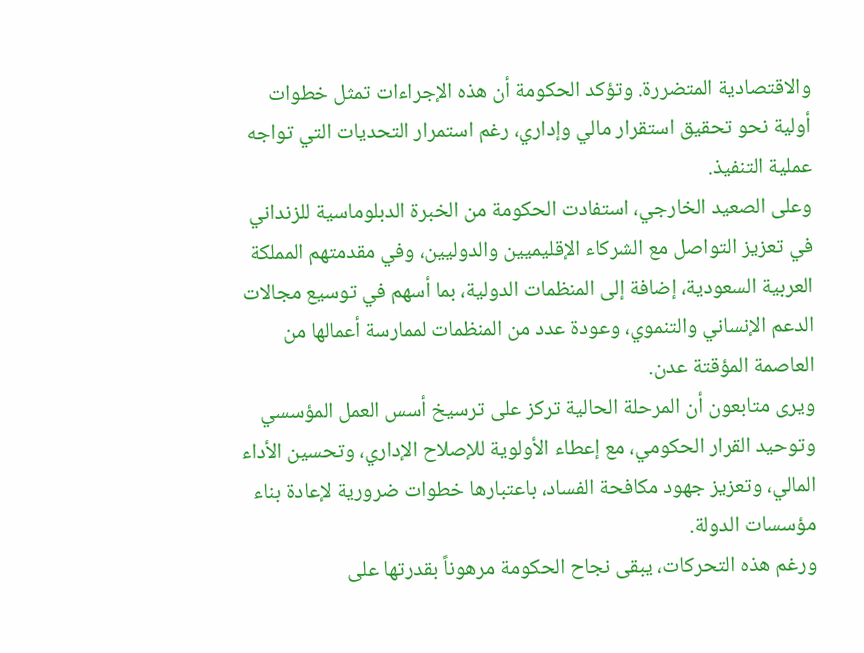والاقتصادية المتضررة. وتؤكد الحكومة أن هذه الإجراءات تمثل خطوات أولية نحو تحقيق استقرار مالي وإداري، رغم استمرار التحديات التي تواجه عملية التنفيذ.
وعلى الصعيد الخارجي، استفادت الحكومة من الخبرة الدبلوماسية للزنداني في تعزيز التواصل مع الشركاء الإقليميين والدوليين، وفي مقدمتهم المملكة العربية السعودية، إضافة إلى المنظمات الدولية، بما أسهم في توسيع مجالات الدعم الإنساني والتنموي، وعودة عدد من المنظمات لممارسة أعمالها من العاصمة المؤقتة عدن.
ويرى متابعون أن المرحلة الحالية تركز على ترسيخ أسس العمل المؤسسي وتوحيد القرار الحكومي، مع إعطاء الأولوية للإصلاح الإداري، وتحسين الأداء المالي، وتعزيز جهود مكافحة الفساد، باعتبارها خطوات ضرورية لإعادة بناء مؤسسات الدولة.
ورغم هذه التحركات، يبقى نجاح الحكومة مرهوناً بقدرتها على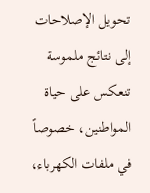تحويل الإصلاحات إلى نتائج ملموسة تنعكس على حياة المواطنين، خصوصاً في ملفات الكهرباء،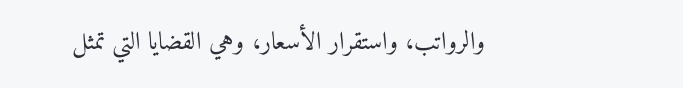والرواتب، واستقرار الأسعار، وهي القضايا التي تمثل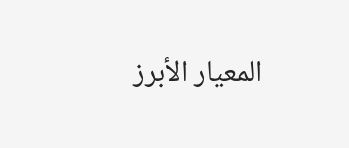المعيار الأبرز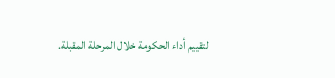لتقييم أداء الحكومة خلال المرحلة المقبلة.